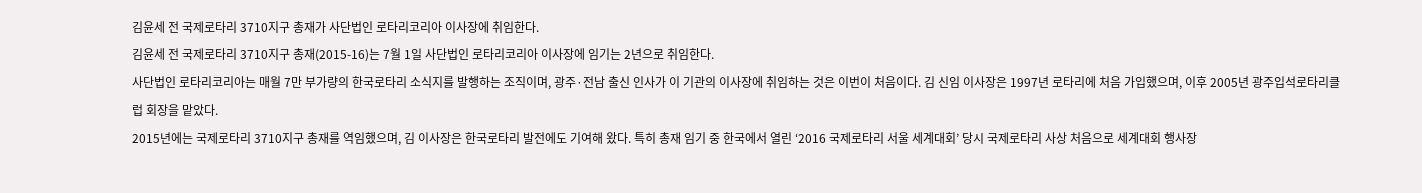김윤세 전 국제로타리 3710지구 총재가 사단법인 로타리코리아 이사장에 취임한다.
김윤세 전 국제로타리 3710지구 총재(2015-16)는 7월 1일 사단법인 로타리코리아 이사장에 임기는 2년으로 취임한다.
사단법인 로타리코리아는 매월 7만 부가량의 한국로타리 소식지를 발행하는 조직이며, 광주·전남 출신 인사가 이 기관의 이사장에 취임하는 것은 이번이 처음이다. 김 신임 이사장은 1997년 로타리에 처음 가입했으며, 이후 2005년 광주입석로타리클럽 회장을 맡았다.
2015년에는 국제로타리 3710지구 총재를 역임했으며, 김 이사장은 한국로타리 발전에도 기여해 왔다. 특히 총재 임기 중 한국에서 열린 ‘2016 국제로타리 서울 세계대회’ 당시 국제로타리 사상 처음으로 세계대회 행사장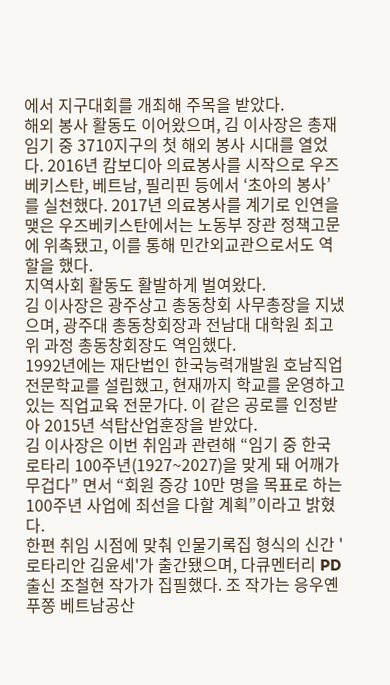에서 지구대회를 개최해 주목을 받았다.
해외 봉사 활동도 이어왔으며, 김 이사장은 총재 임기 중 3710지구의 첫 해외 봉사 시대를 열었다. 2016년 캄보디아 의료봉사를 시작으로 우즈베키스탄, 베트남, 필리핀 등에서 ‘초아의 봉사’를 실천했다. 2017년 의료봉사를 계기로 인연을 맺은 우즈베키스탄에서는 노동부 장관 정책고문에 위촉됐고, 이를 통해 민간외교관으로서도 역할을 했다.
지역사회 활동도 활발하게 벌여왔다.
김 이사장은 광주상고 총동창회 사무총장을 지냈으며, 광주대 총동창회장과 전남대 대학원 최고위 과정 총동창회장도 역임했다.
1992년에는 재단법인 한국능력개발원 호남직업전문학교를 설립했고, 현재까지 학교를 운영하고 있는 직업교육 전문가다. 이 같은 공로를 인정받아 2015년 석탑산업훈장을 받았다.
김 이사장은 이번 취임과 관련해 “임기 중 한국로타리 100주년(1927~2027)을 맞게 돼 어깨가 무겁다” 면서 “회원 증강 10만 명을 목표로 하는 100주년 사업에 최선을 다할 계획”이라고 밝혔다.
한편 취임 시점에 맞춰 인물기록집 형식의 신간 '로타리안 김윤세'가 출간됐으며, 다큐멘터리 PD 출신 조철현 작가가 집필했다. 조 작가는 응우옌푸쫑 베트남공산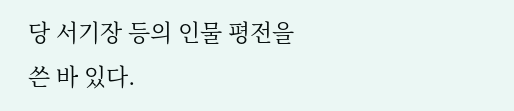당 서기장 등의 인물 평전을 쓴 바 있다.